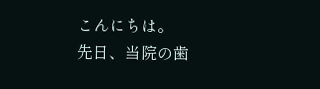こんにちは。
先日、当院の歯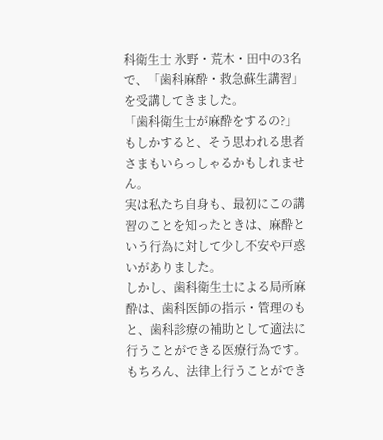科衛生士 氷野・荒木・田中の3名で、「歯科麻酔・救急蘇生講習」を受講してきました。
「歯科衛生士が麻酔をするの?」
もしかすると、そう思われる患者さまもいらっしゃるかもしれません。
実は私たち自身も、最初にこの講習のことを知ったときは、麻酔という行為に対して少し不安や戸惑いがありました。
しかし、歯科衛生士による局所麻酔は、歯科医師の指示・管理のもと、歯科診療の補助として適法に行うことができる医療行為です。
もちろん、法律上行うことができ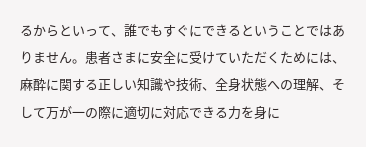るからといって、誰でもすぐにできるということではありません。患者さまに安全に受けていただくためには、麻酔に関する正しい知識や技術、全身状態への理解、そして万が一の際に適切に対応できる力を身に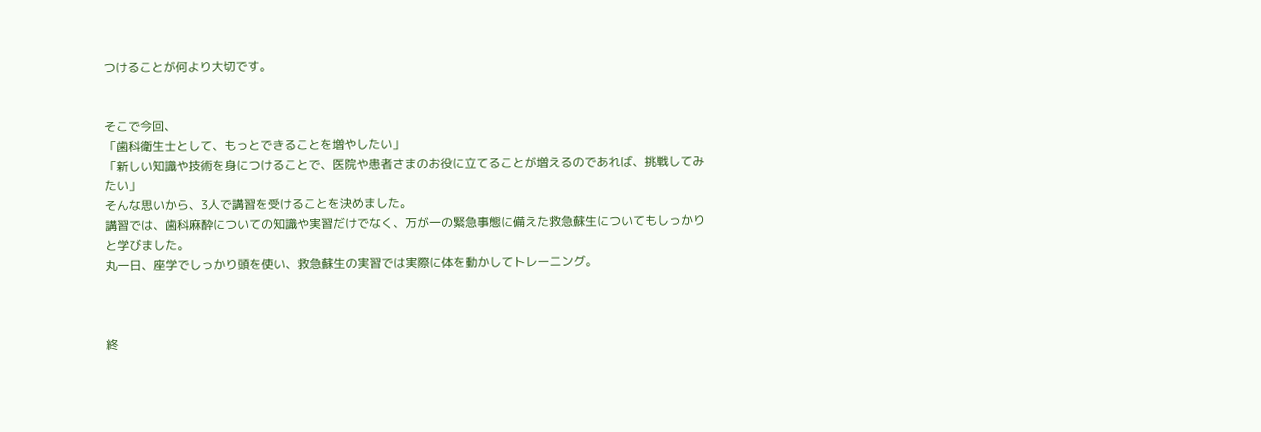つけることが何より大切です。


そこで今回、
「歯科衛生士として、もっとできることを増やしたい」
「新しい知識や技術を身につけることで、医院や患者さまのお役に立てることが増えるのであれば、挑戦してみたい」
そんな思いから、3人で講習を受けることを決めました。
講習では、歯科麻酔についての知識や実習だけでなく、万が一の緊急事態に備えた救急蘇生についてもしっかりと学びました。
丸一日、座学でしっかり頭を使い、救急蘇生の実習では実際に体を動かしてトレーニング。



終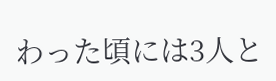わった頃には3人と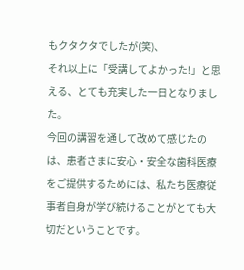もクタクタでしたが(笑)、
それ以上に「受講してよかった!」と思える、とても充実した一日となりました。
今回の講習を通して改めて感じたのは、患者さまに安心・安全な歯科医療をご提供するためには、私たち医療従事者自身が学び続けることがとても大切だということです。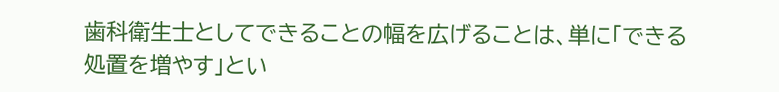歯科衛生士としてできることの幅を広げることは、単に「できる処置を増やす」とい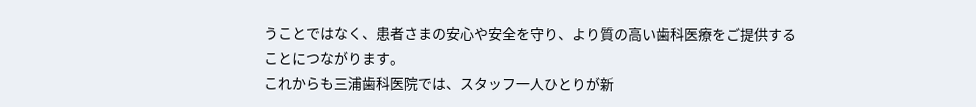うことではなく、患者さまの安心や安全を守り、より質の高い歯科医療をご提供することにつながります。
これからも三浦歯科医院では、スタッフ一人ひとりが新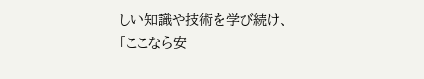しい知識や技術を学び続け、「ここなら安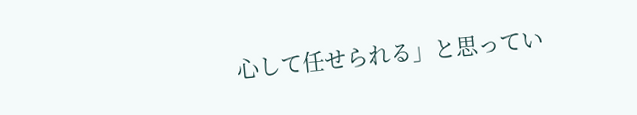心して任せられる」と思ってい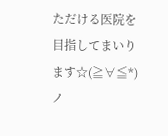ただける医院を目指してまいります☆(≧∀≦*)ノ